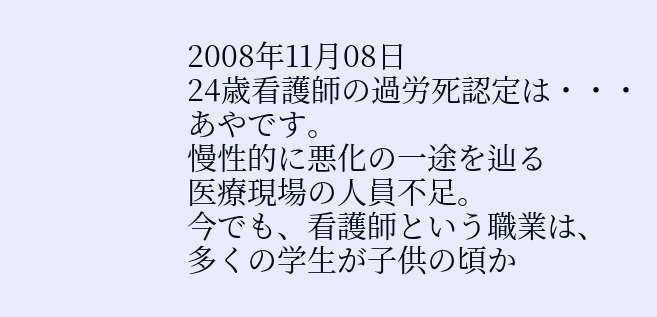2008年11月08日
24歳看護師の過労死認定は・・・
あやです。
慢性的に悪化の一途を辿る
医療現場の人員不足。
今でも、看護師という職業は、
多くの学生が子供の頃か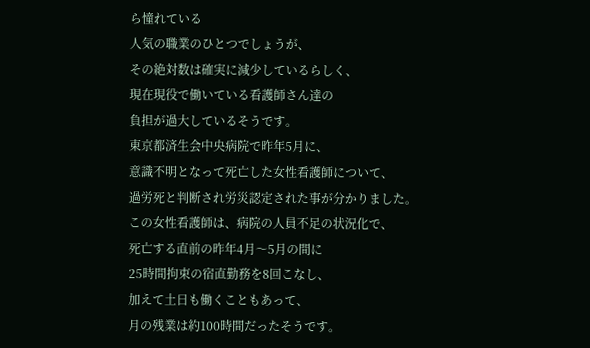ら憧れている
人気の職業のひとつでしょうが、
その絶対数は確実に減少しているらしく、
現在現役で働いている看護師さん達の
負担が過大しているそうです。
東京都済生会中央病院で昨年5月に、
意識不明となって死亡した女性看護師について、
過労死と判断され労災認定された事が分かりました。
この女性看護師は、病院の人員不足の状況化で、
死亡する直前の昨年4月〜5月の間に
25時間拘束の宿直勤務を8回こなし、
加えて土日も働くこともあって、
月の残業は約100時間だったそうです。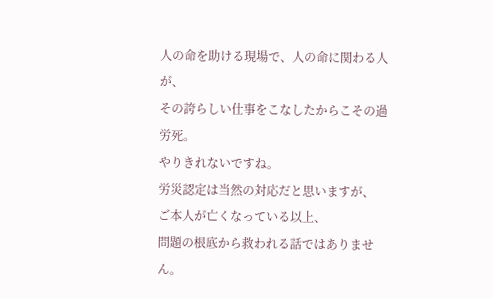人の命を助ける現場で、人の命に関わる人が、
その誇らしい仕事をこなしたからこその過労死。
やりきれないですね。
労災認定は当然の対応だと思いますが、
ご本人が亡くなっている以上、
問題の根底から救われる話ではありません。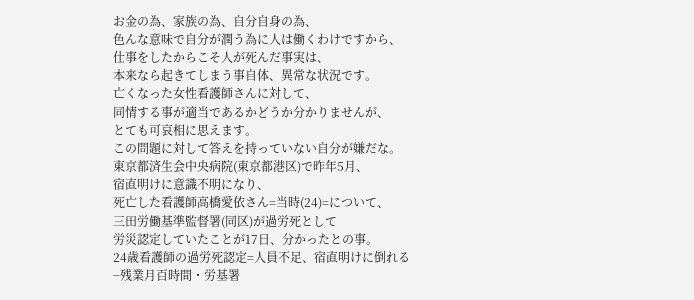お金の為、家族の為、自分自身の為、
色んな意味で自分が潤う為に人は働くわけですから、
仕事をしたからこそ人が死んだ事実は、
本来なら起きてしまう事自体、異常な状況です。
亡くなった女性看護師さんに対して、
同情する事が適当であるかどうか分かりませんが、
とても可哀相に思えます。
この問題に対して答えを持っていない自分が嫌だな。
東京都済生会中央病院(東京都港区)で昨年5月、
宿直明けに意識不明になり、
死亡した看護師高橋愛依さん=当時(24)=について、
三田労働基準監督署(同区)が過労死として
労災認定していたことが17日、分かったとの事。
24歳看護師の過労死認定=人員不足、宿直明けに倒れる
−残業月百時間・労基署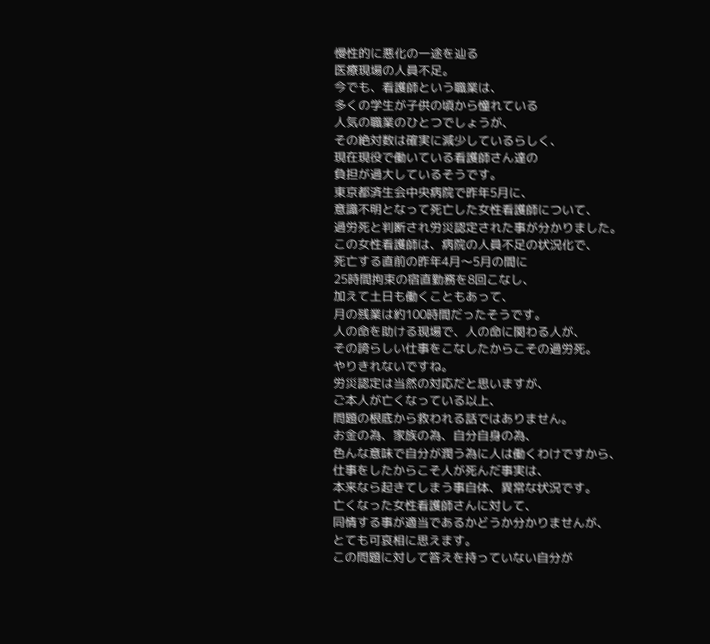慢性的に悪化の一途を辿る
医療現場の人員不足。
今でも、看護師という職業は、
多くの学生が子供の頃から憧れている
人気の職業のひとつでしょうが、
その絶対数は確実に減少しているらしく、
現在現役で働いている看護師さん達の
負担が過大しているそうです。
東京都済生会中央病院で昨年5月に、
意識不明となって死亡した女性看護師について、
過労死と判断され労災認定された事が分かりました。
この女性看護師は、病院の人員不足の状況化で、
死亡する直前の昨年4月〜5月の間に
25時間拘束の宿直勤務を8回こなし、
加えて土日も働くこともあって、
月の残業は約100時間だったそうです。
人の命を助ける現場で、人の命に関わる人が、
その誇らしい仕事をこなしたからこその過労死。
やりきれないですね。
労災認定は当然の対応だと思いますが、
ご本人が亡くなっている以上、
問題の根底から救われる話ではありません。
お金の為、家族の為、自分自身の為、
色んな意味で自分が潤う為に人は働くわけですから、
仕事をしたからこそ人が死んだ事実は、
本来なら起きてしまう事自体、異常な状況です。
亡くなった女性看護師さんに対して、
同情する事が適当であるかどうか分かりませんが、
とても可哀相に思えます。
この問題に対して答えを持っていない自分が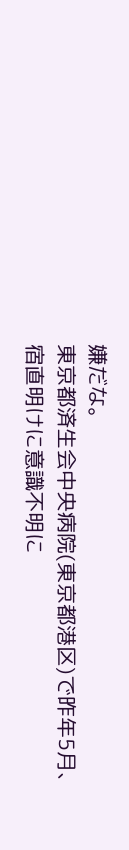嫌だな。
東京都済生会中央病院(東京都港区)で昨年5月、
宿直明けに意識不明に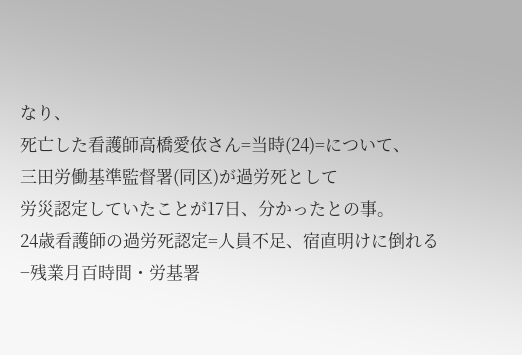なり、
死亡した看護師高橋愛依さん=当時(24)=について、
三田労働基準監督署(同区)が過労死として
労災認定していたことが17日、分かったとの事。
24歳看護師の過労死認定=人員不足、宿直明けに倒れる
−残業月百時間・労基署